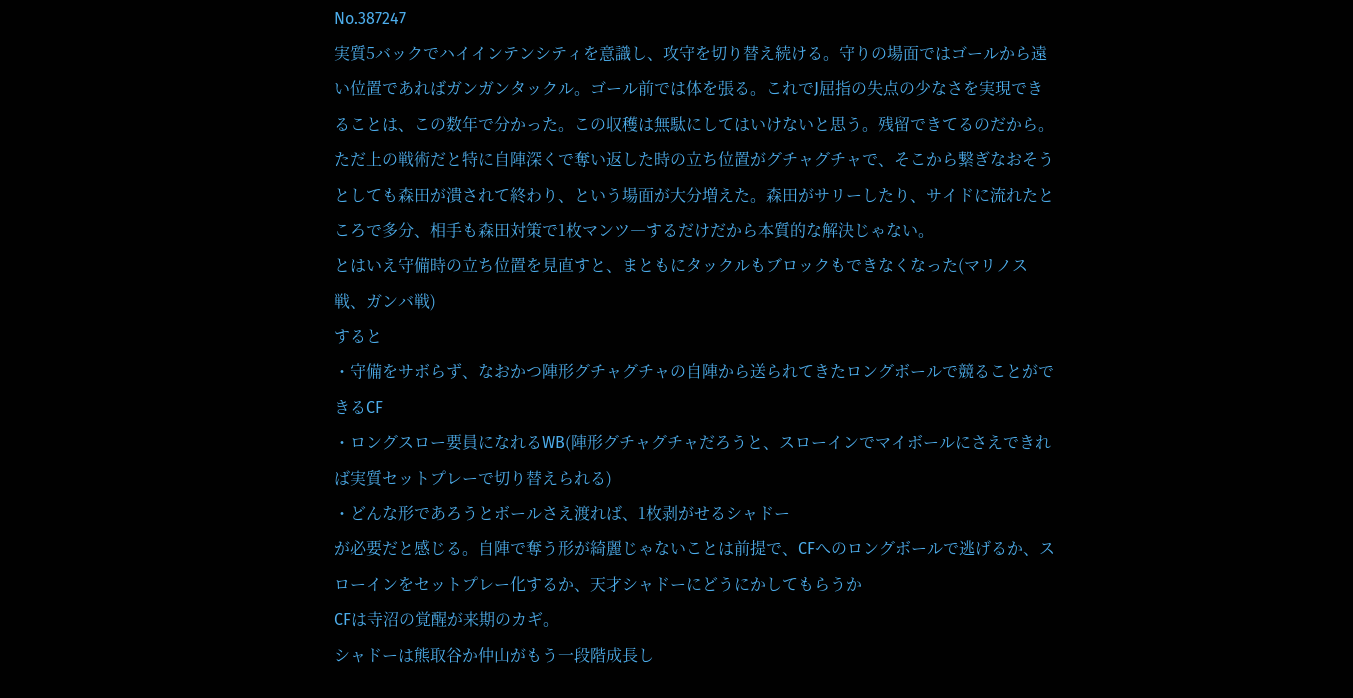No.387247
実質5バックでハイインテンシティを意識し、攻守を切り替え続ける。守りの場面ではゴールから遠い位置であればガンガンタックル。ゴール前では体を張る。これでJ屈指の失点の少なさを実現できることは、この数年で分かった。この収穫は無駄にしてはいけないと思う。残留できてるのだから。
ただ上の戦術だと特に自陣深くで奪い返した時の立ち位置がグチャグチャで、そこから繋ぎなおそうとしても森田が潰されて終わり、という場面が大分増えた。森田がサリーしたり、サイドに流れたところで多分、相手も森田対策で1枚マンツ―するだけだから本質的な解決じゃない。
とはいえ守備時の立ち位置を見直すと、まともにタックルもブロックもできなくなった(マリノス戦、ガンバ戦)
すると
・守備をサボらず、なおかつ陣形グチャグチャの自陣から送られてきたロングボールで競ることができるCF
・ロングスロー要員になれるWB(陣形グチャグチャだろうと、スローインでマイボールにさえできれば実質セットプレーで切り替えられる)
・どんな形であろうとボールさえ渡れば、1枚剥がせるシャドー
が必要だと感じる。自陣で奪う形が綺麗じゃないことは前提で、CFへのロングボールで逃げるか、スローインをセットプレー化するか、天才シャドーにどうにかしてもらうか
CFは寺沼の覚醒が来期のカギ。
シャドーは熊取谷か仲山がもう一段階成長し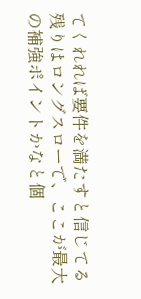てくれれば要件を満たすと信じてる
残りはロングスローで、ここが最大の補強ポイントかなと個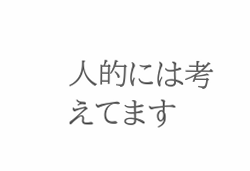人的には考えてます